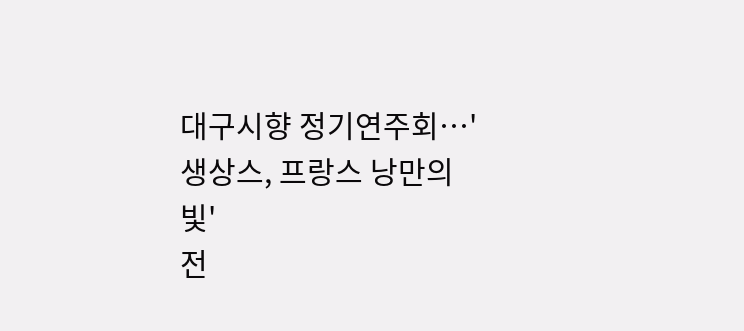대구시향 정기연주회…'생상스, 프랑스 낭만의 빛'
전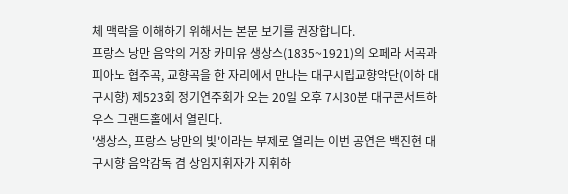체 맥락을 이해하기 위해서는 본문 보기를 권장합니다.
프랑스 낭만 음악의 거장 카미유 생상스(1835~1921)의 오페라 서곡과 피아노 협주곡, 교향곡을 한 자리에서 만나는 대구시립교향악단(이하 대구시향) 제523회 정기연주회가 오는 20일 오후 7시30분 대구콘서트하우스 그랜드홀에서 열린다.
'생상스, 프랑스 낭만의 빛'이라는 부제로 열리는 이번 공연은 백진현 대구시향 음악감독 겸 상임지휘자가 지휘하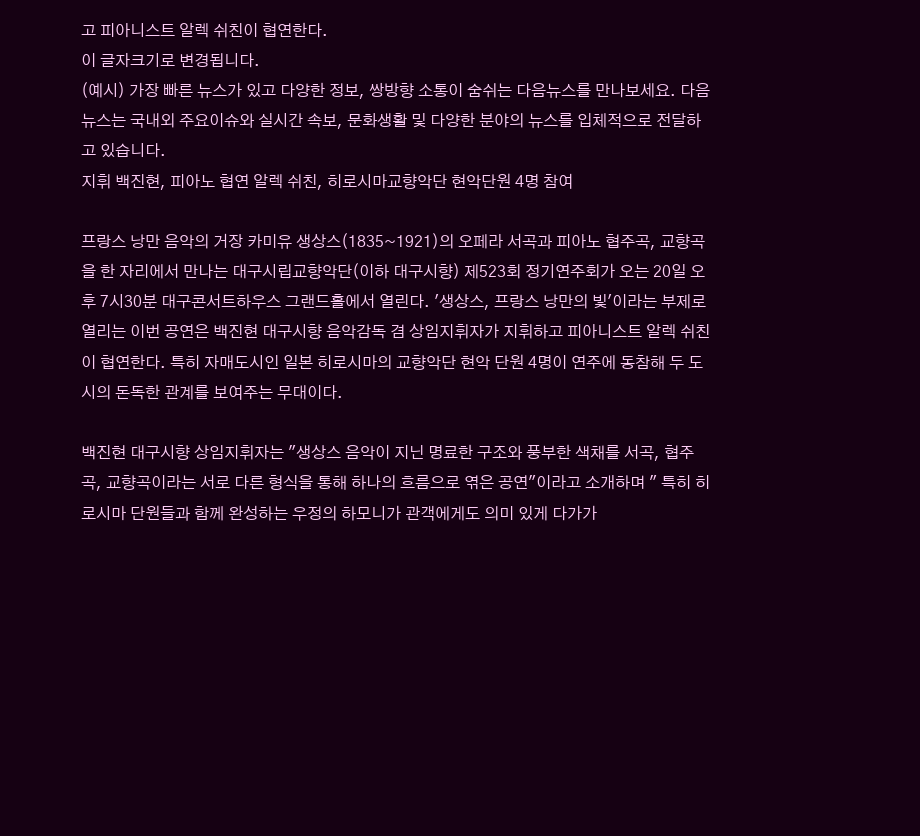고 피아니스트 알렉 쉬친이 협연한다.
이 글자크기로 변경됩니다.
(예시) 가장 빠른 뉴스가 있고 다양한 정보, 쌍방향 소통이 숨쉬는 다음뉴스를 만나보세요. 다음뉴스는 국내외 주요이슈와 실시간 속보, 문화생활 및 다양한 분야의 뉴스를 입체적으로 전달하고 있습니다.
지휘 백진현, 피아노 협연 알렉 쉬친, 히로시마교향악단 현악단원 4명 참여

프랑스 낭만 음악의 거장 카미유 생상스(1835~1921)의 오페라 서곡과 피아노 협주곡, 교향곡을 한 자리에서 만나는 대구시립교향악단(이하 대구시향) 제523회 정기연주회가 오는 20일 오후 7시30분 대구콘서트하우스 그랜드홀에서 열린다. '생상스, 프랑스 낭만의 빛'이라는 부제로 열리는 이번 공연은 백진현 대구시향 음악감독 겸 상임지휘자가 지휘하고 피아니스트 알렉 쉬친이 협연한다. 특히 자매도시인 일본 히로시마의 교향악단 현악 단원 4명이 연주에 동참해 두 도시의 돈독한 관계를 보여주는 무대이다.

백진현 대구시향 상임지휘자는 "생상스 음악이 지닌 명료한 구조와 풍부한 색채를 서곡, 협주곡, 교향곡이라는 서로 다른 형식을 통해 하나의 흐름으로 엮은 공연"이라고 소개하며 " 특히 히로시마 단원들과 함께 완성하는 우정의 하모니가 관객에게도 의미 있게 다가가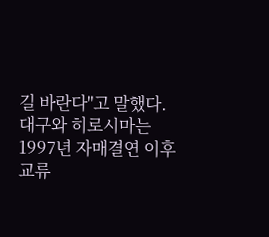길 바란다"고 말했다.
대구와 히로시마는 1997년 자매결연 이후 교류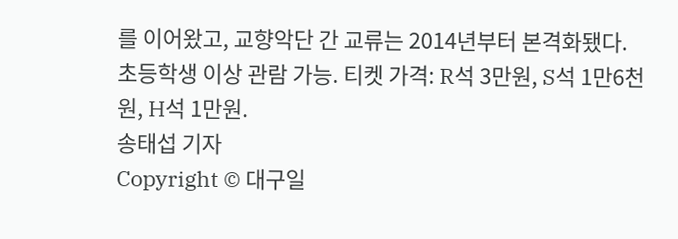를 이어왔고, 교향악단 간 교류는 2014년부터 본격화됐다.
초등학생 이상 관람 가능. 티켓 가격: R석 3만원, S석 1만6천원, H석 1만원.
송태섭 기자
Copyright © 대구일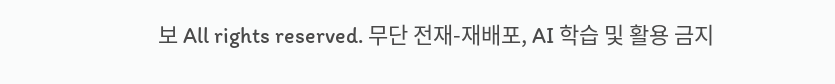보 All rights reserved. 무단 전재-재배포, AI 학습 및 활용 금지